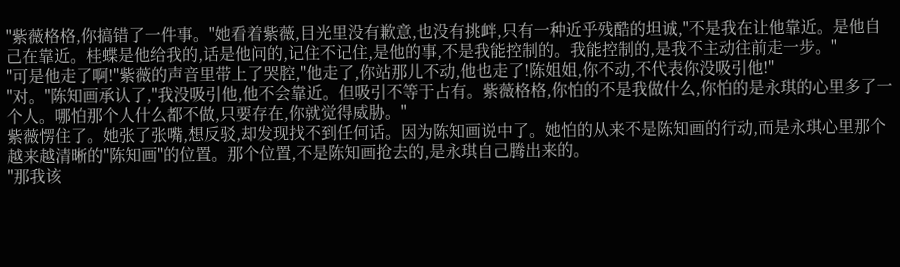"紫薇格格,你搞错了一件事。"她看着紫薇,目光里没有歉意,也没有挑衅,只有一种近乎残酷的坦诚,"不是我在让他靠近。是他自己在靠近。桂蝶是他给我的,话是他问的,记住不记住,是他的事,不是我能控制的。我能控制的,是我不主动往前走一步。"
"可是他走了啊!"紫薇的声音里带上了哭腔,"他走了,你站那儿不动,他也走了!陈姐姐,你不动,不代表你没吸引他!"
"对。"陈知画承认了,"我没吸引他,他不会靠近。但吸引不等于占有。紫薇格格,你怕的不是我做什么,你怕的是永琪的心里多了一个人。哪怕那个人什么都不做,只要存在,你就觉得威胁。"
紫薇愣住了。她张了张嘴,想反驳,却发现找不到任何话。因为陈知画说中了。她怕的从来不是陈知画的行动,而是永琪心里那个越来越清晰的"陈知画"的位置。那个位置,不是陈知画抢去的,是永琪自己腾出来的。
"那我该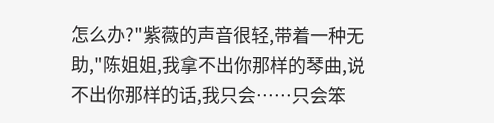怎么办?"紫薇的声音很轻,带着一种无助,"陈姐姐,我拿不出你那样的琴曲,说不出你那样的话,我只会……只会笨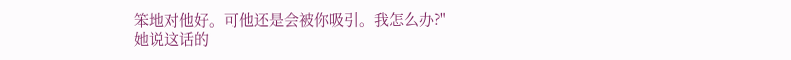笨地对他好。可他还是会被你吸引。我怎么办?"
她说这话的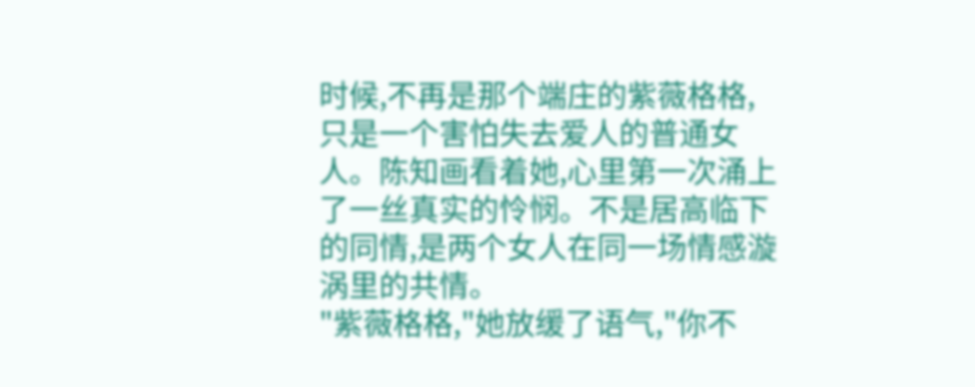时候,不再是那个端庄的紫薇格格,只是一个害怕失去爱人的普通女人。陈知画看着她,心里第一次涌上了一丝真实的怜悯。不是居高临下的同情,是两个女人在同一场情感漩涡里的共情。
"紫薇格格,"她放缓了语气,"你不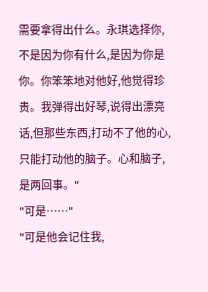需要拿得出什么。永琪选择你,不是因为你有什么,是因为你是你。你笨笨地对他好,他觉得珍贵。我弹得出好琴,说得出漂亮话,但那些东西,打动不了他的心,只能打动他的脑子。心和脑子,是两回事。"
"可是……"
"可是他会记住我,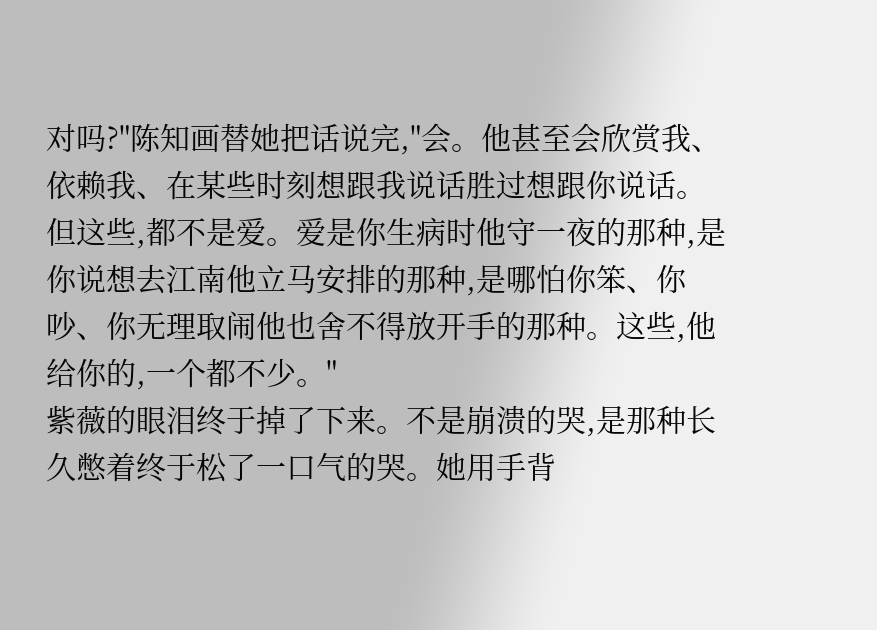对吗?"陈知画替她把话说完,"会。他甚至会欣赏我、依赖我、在某些时刻想跟我说话胜过想跟你说话。但这些,都不是爱。爱是你生病时他守一夜的那种,是你说想去江南他立马安排的那种,是哪怕你笨、你吵、你无理取闹他也舍不得放开手的那种。这些,他给你的,一个都不少。"
紫薇的眼泪终于掉了下来。不是崩溃的哭,是那种长久憋着终于松了一口气的哭。她用手背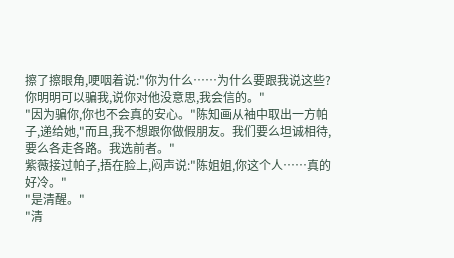擦了擦眼角,哽咽着说:"你为什么……为什么要跟我说这些?你明明可以骗我,说你对他没意思,我会信的。"
"因为骗你,你也不会真的安心。"陈知画从袖中取出一方帕子,递给她,"而且,我不想跟你做假朋友。我们要么坦诚相待,要么各走各路。我选前者。"
紫薇接过帕子,捂在脸上,闷声说:"陈姐姐,你这个人……真的好冷。"
"是清醒。"
"清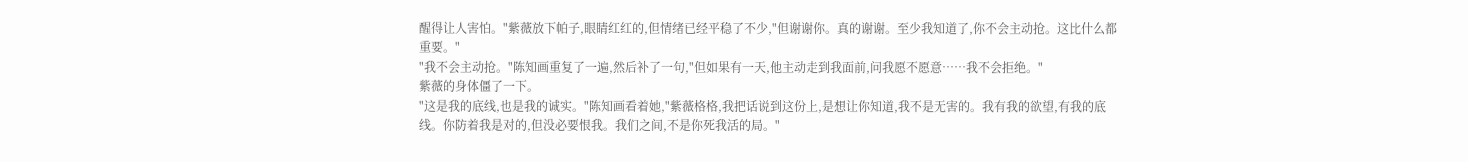醒得让人害怕。"紫薇放下帕子,眼睛红红的,但情绪已经平稳了不少,"但谢谢你。真的谢谢。至少我知道了,你不会主动抢。这比什么都重要。"
"我不会主动抢。"陈知画重复了一遍,然后补了一句,"但如果有一天,他主动走到我面前,问我愿不愿意……我不会拒绝。"
紫薇的身体僵了一下。
"这是我的底线,也是我的诚实。"陈知画看着她,"紫薇格格,我把话说到这份上,是想让你知道,我不是无害的。我有我的欲望,有我的底线。你防着我是对的,但没必要恨我。我们之间,不是你死我活的局。"